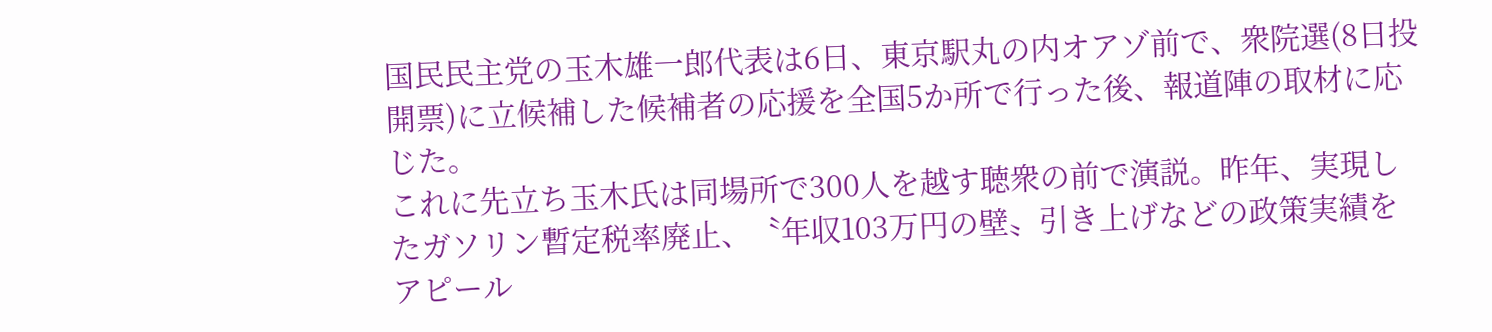国民民主党の玉木雄一郎代表は6日、東京駅丸の内オアゾ前で、衆院選(8日投開票)に立候補した候補者の応援を全国5か所で行った後、報道陣の取材に応じた。
これに先立ち玉木氏は同場所で300人を越す聴衆の前で演説。昨年、実現したガソリン暫定税率廃止、〝年収103万円の壁〟引き上げなどの政策実績をアピール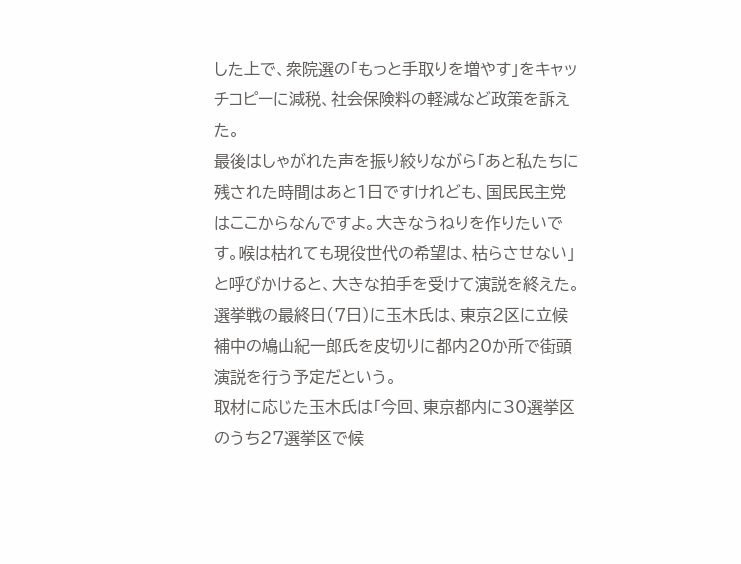した上で、衆院選の「もっと手取りを増やす」をキャッチコピーに減税、社会保険料の軽減など政策を訴えた。
最後はしゃがれた声を振り絞りながら「あと私たちに残された時間はあと1日ですけれども、国民民主党はここからなんですよ。大きなうねりを作りたいです。喉は枯れても現役世代の希望は、枯らさせない」と呼びかけると、大きな拍手を受けて演説を終えた。
選挙戦の最終日(7日)に玉木氏は、東京2区に立候補中の鳩山紀一郎氏を皮切りに都内20か所で街頭演説を行う予定だという。
取材に応じた玉木氏は「今回、東京都内に30選挙区のうち27選挙区で候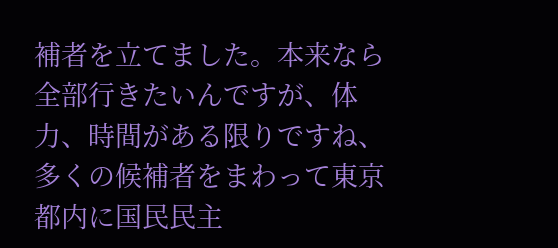補者を立てました。本来なら全部行きたいんですが、体力、時間がある限りですね、多くの候補者をまわって東京都内に国民民主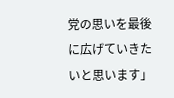党の思いを最後に広げていきたいと思います」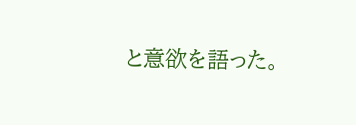と意欲を語った。